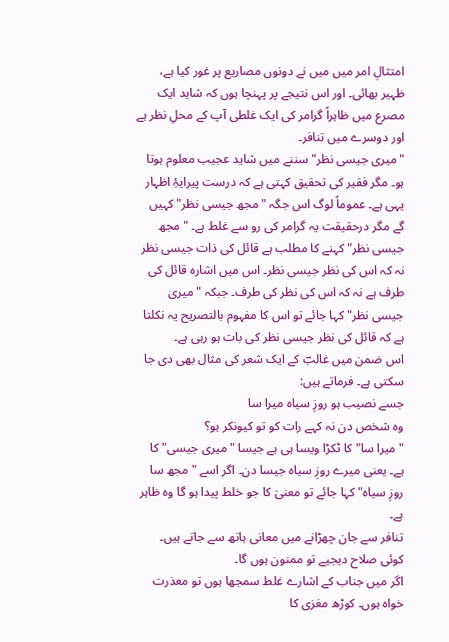امتثالِ امر میں میں نے دونوں مصاریع پر غور کیا ہے، ظہیر بھائی۔ اور اس نتیجے پر پہنچا ہوں کہ شاید ایک مصرع میں ظاہراً گرامر کی ایک غلطی آپ کے محلِ نظر ہے اور دوسرے میں تنافر۔
"میری جیسی نظر" سننے میں شاید عجیب معلوم ہوتا ہو۔ مگر فقیر کی تحقیق کہتی ہے کہ درست پیرایۂِ اظہار یہی ہے۔ عموماً لوگ اس جگہ "مجھ جیسی نظر" کہیں گے مگر درحقیقت یہ گرامر کی رو سے غلط ہے۔ "مجھ جیسی نظر" کہنے کا مطلب ہے قائل کی ذات جیسی نظر نہ کہ اس کی نظر جیسی نظر۔ اس میں اشارہ قائل کی طرف ہے نہ کہ اس کی نظر کی طرف۔ جبکہ "میری جیسی نظر" کہا جائے تو اس کا مفہوم بالتصریح یہ نکلتا ہے کہ قائل کی نظر جیسی نظر کی بات ہو رہی ہے۔
اس ضمن میں غالبؔ کے ایک شعر کی مثال بھی دی جا سکتی ہے۔ فرماتے ہیں:
جسے نصیب ہو روزِ سیاہ میرا سا
وہ شخص دن نہ کہے رات کو تو کیونکر ہو؟
"میرا سا" کا ٹکڑا ویسا ہی ہے جیسا "میری جیسی" کا ہے۔ یعنی میرے روزِ سیاہ جیسا دن۔ اگر اسے "مجھ سا روزِ سیاہ" کہا جائے تو معنیٰ کا جو خلط پیدا ہو گا وہ ظاہر ہے۔
تنافر سے جان چھڑانے میں معانی ہاتھ سے جاتے ہیں۔ کوئی صلاح دیجیے تو ممنون ہوں گا۔
اگر میں جناب کے اشارے غلط سمجھا ہوں تو معذرت خواہ ہوں۔ کوڑھ مغزی کا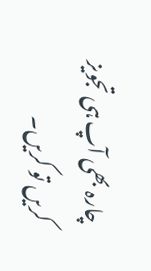چارہ بھی آپ ہی تجویز کریں تو کریں۔